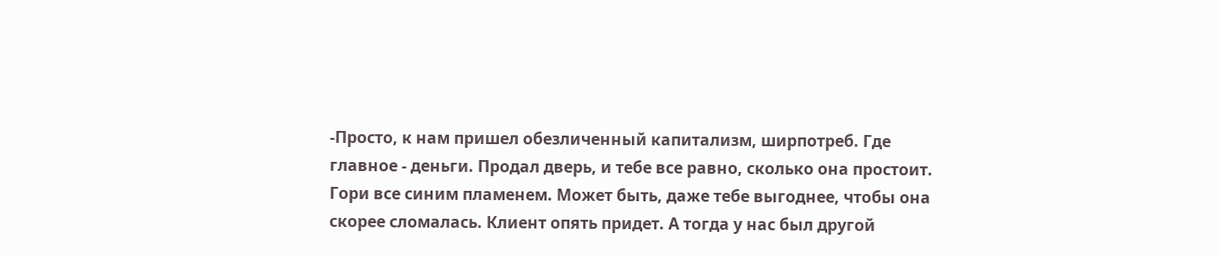-Просто, к нам пришел обезличенный капитализм, ширпотреб. Где главное - деньги. Продал дверь, и тебе все равно, сколько она простоит. Гори все синим пламенем. Может быть, даже тебе выгоднее, чтобы она скорее сломалась. Клиент опять придет. А тогда у нас был другой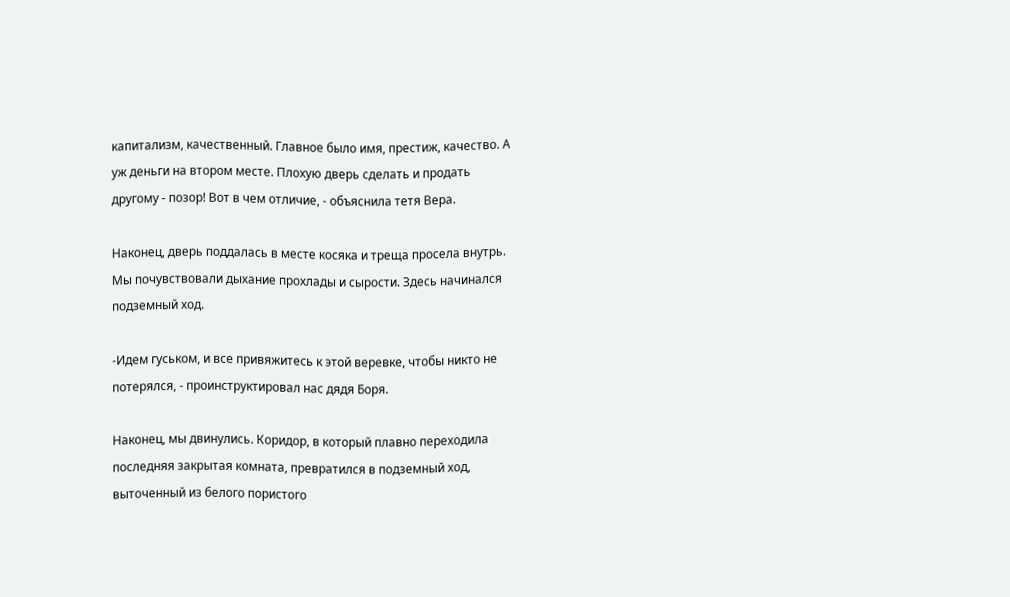капитализм, качественный. Главное было имя, престиж, качество. А уж деньги на втором месте. Плохую дверь сделать и продать другому - позор! Вот в чем отличие, - объяснила тетя Вера.

Наконец, дверь поддалась в месте косяка и треща просела внутрь. Мы почувствовали дыхание прохлады и сырости. Здесь начинался подземный ход.

-Идем гуськом, и все привяжитесь к этой веревке, чтобы никто не потерялся, - проинструктировал нас дядя Боря.

Наконец, мы двинулись. Коридор, в который плавно переходила последняя закрытая комната, превратился в подземный ход, выточенный из белого пористого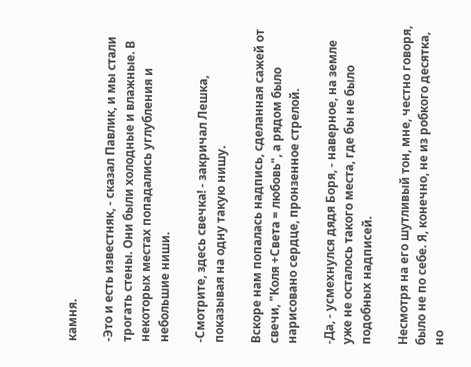камня.

-Это и есть известняк, - сказал Павлик, и мы стали трогать стены. Они были холодные и влажные. В некоторых местах попадались углубления и небольшие ниши.

-Смотрите, здесь свечка! - закричал Лешка, показывая на одну такую нишу.

Вскоре нам попалась надпись, сделанная сажей от свечи, "Коля +Света = любовь", а рядом было нарисовано сердце, пронзенное стрелой.

-Да, - усмехнулся дядя Боря, - наверное, на земле уже не осталось такого места, где бы не было подобных надписей.

Несмотря на его шутливый тон, мне, честно говоря, было не по себе. Я, конечно, не из робкого десятка, но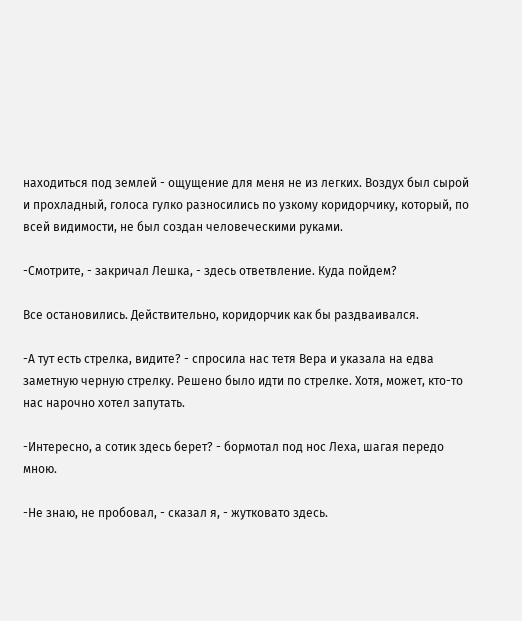находиться под землей - ощущение для меня не из легких. Воздух был сырой и прохладный, голоса гулко разносились по узкому коридорчику, который, по всей видимости, не был создан человеческими руками.

-Смотрите, - закричал Лешка, - здесь ответвление. Куда пойдем?

Все остановились. Действительно, коридорчик как бы раздваивался.

-А тут есть стрелка, видите? - спросила нас тетя Вера и указала на едва заметную черную стрелку. Решено было идти по стрелке. Хотя, может, кто-то нас нарочно хотел запутать.

-Интересно, а сотик здесь берет? - бормотал под нос Леха, шагая передо мною.

-Не знаю, не пробовал, - сказал я, - жутковато здесь.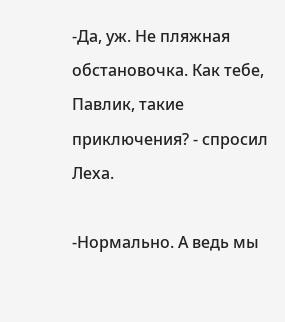-Да, уж. Не пляжная обстановочка. Как тебе, Павлик, такие приключения? - спросил Леха.

-Нормально. А ведь мы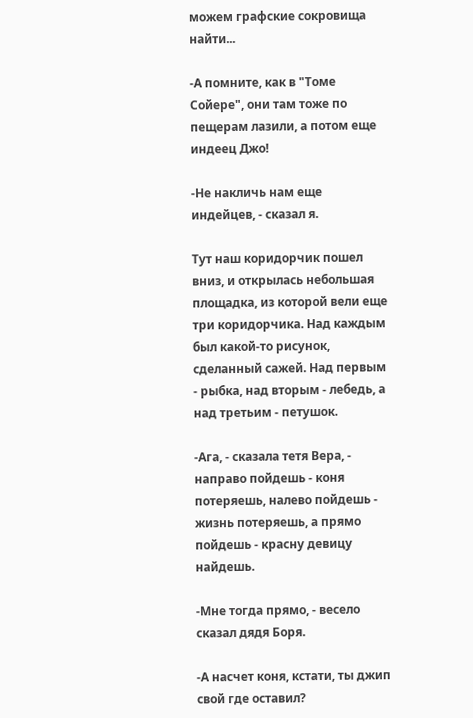можем графские сокровища найти...

-А помните, как в "Томе Сойере", они там тоже по пещерам лазили, а потом еще индеец Джо!

-Не накличь нам еще индейцев, - сказал я.

Тут наш коридорчик пошел вниз, и открылась небольшая площадка, из которой вели еще три коридорчика. Над каждым был какой-то рисунок, сделанный сажей. Над первым - рыбка, над вторым - лебедь, а над третьим - петушок.

-Ага, - сказала тетя Вера, - направо пойдешь - коня потеряешь, налево пойдешь - жизнь потеряешь, а прямо пойдешь - красну девицу найдешь.

-Мне тогда прямо, - весело сказал дядя Боря.

-А насчет коня, кстати, ты джип свой где оставил?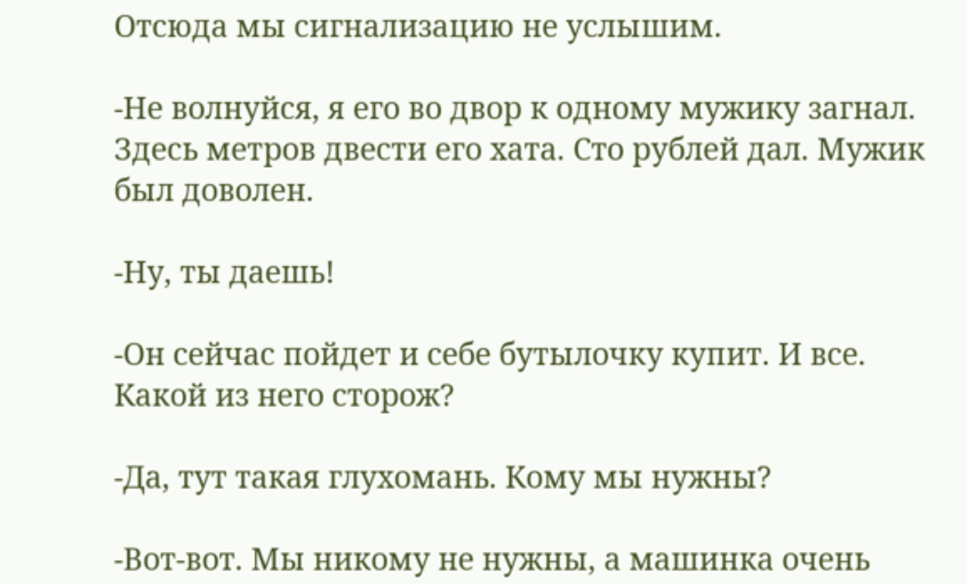Отсюда мы сигнализацию не услышим.

-Не волнуйся, я его во двор к одному мужику загнал. Здесь метров двести его хата. Сто рублей дал. Мужик был доволен.

-Ну, ты даешь!

-Он сейчас пойдет и себе бутылочку купит. И все. Какой из него сторож?

-Да, тут такая глухомань. Кому мы нужны?

-Вот-вот. Мы никому не нужны, а машинка очень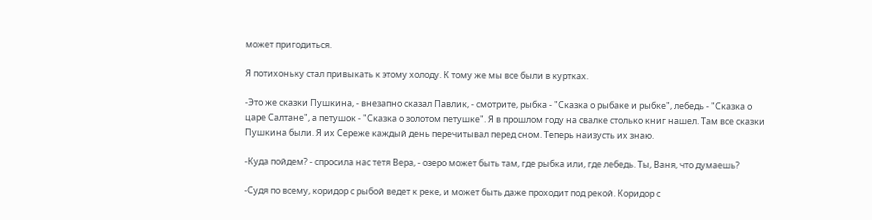может пригодиться.

Я потихоньку стал привыкать к этому холоду. К тому же мы все были в куртках.

-Это же сказки Пушкина, - внезапно сказал Павлик, - смотрите, рыбка - "Сказка о рыбаке и рыбке", лебедь - "Сказка о царе Салтане", а петушок - "Сказка о золотом петушке". Я в прошлом году на свалке столько книг нашел. Там все сказки Пушкина были. Я их Сереже каждый день перечитывал перед сном. Теперь наизусть их знаю.

-Куда пойдем? - спросила нас тетя Вера, - озеро может быть там, где рыбка или, где лебедь. Ты, Ваня, что думаешь?

-Судя по всему, коридор с рыбой ведет к реке, и может быть даже проходит под рекой. Коридор с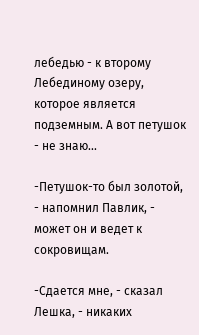лебедью - к второму Лебединому озеру, которое является подземным. А вот петушок - не знаю...

-Петушок-то был золотой, - напомнил Павлик, - может он и ведет к сокровищам.

-Сдается мне, - сказал Лешка, - никаких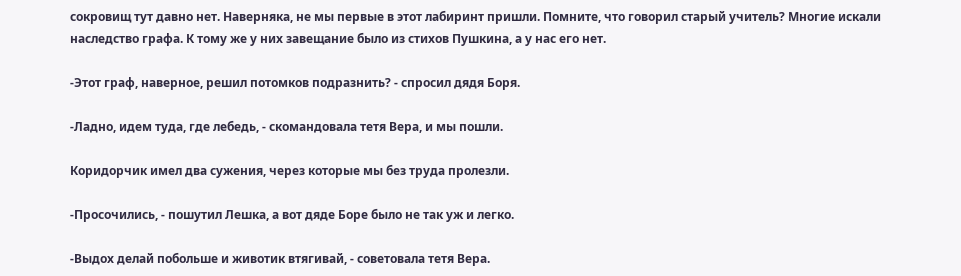сокровищ тут давно нет. Наверняка, не мы первые в этот лабиринт пришли. Помните, что говорил старый учитель? Многие искали наследство графа. К тому же у них завещание было из стихов Пушкина, а у нас его нет.

-Этот граф, наверное, решил потомков подразнить? - спросил дядя Боря.

-Ладно, идем туда, где лебедь, - скомандовала тетя Вера, и мы пошли.

Коридорчик имел два сужения, через которые мы без труда пролезли.

-Просочились, - пошутил Лешка, а вот дяде Боре было не так уж и легко.

-Выдох делай побольше и животик втягивай, - советовала тетя Вера.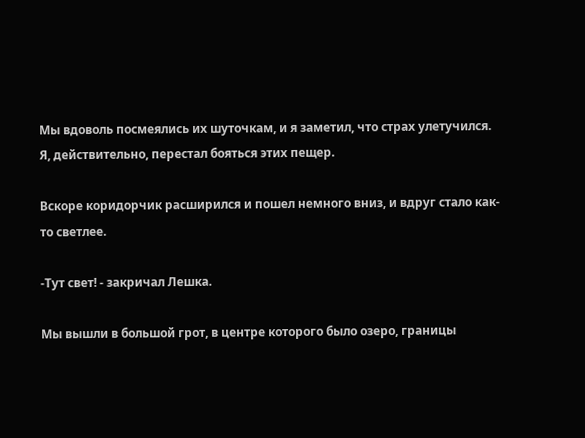Мы вдоволь посмеялись их шуточкам, и я заметил, что страх улетучился. Я, действительно, перестал бояться этих пещер.

Вскоре коридорчик расширился и пошел немного вниз, и вдруг стало как-то светлее.

-Тут свет! - закричал Лешка.

Мы вышли в большой грот, в центре которого было озеро, границы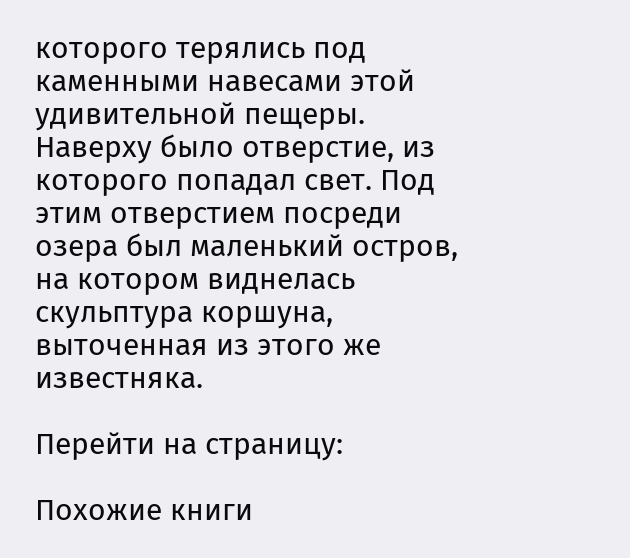которого терялись под каменными навесами этой удивительной пещеры. Наверху было отверстие, из которого попадал свет. Под этим отверстием посреди озера был маленький остров, на котором виднелась скульптура коршуна, выточенная из этого же известняка.

Перейти на страницу:

Похожие книги